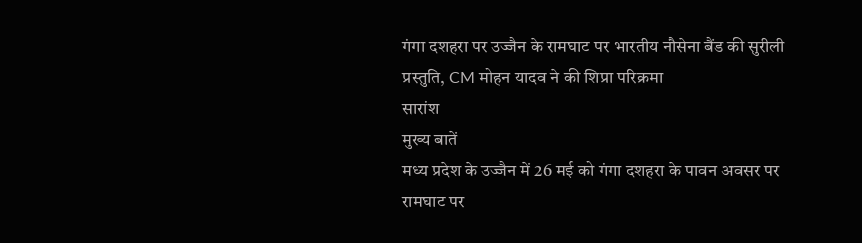गंगा दशहरा पर उज्जैन के रामघाट पर भारतीय नौसेना बैंड की सुरीली प्रस्तुति, CM मोहन यादव ने की शिप्रा परिक्रमा
सारांश
मुख्य बातें
मध्य प्रदेश के उज्जैन में 26 मई को गंगा दशहरा के पावन अवसर पर रामघाट पर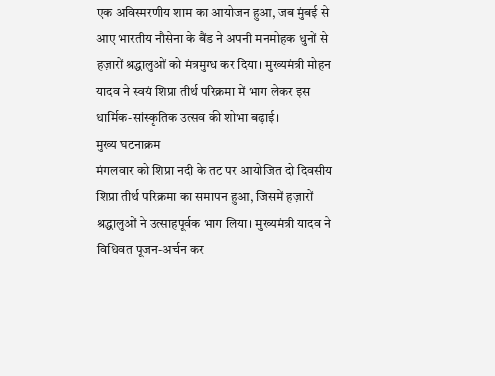एक अविस्मरणीय शाम का आयोजन हुआ, जब मुंबई से आए भारतीय नौसेना के बैंड ने अपनी मनमोहक धुनों से हज़ारों श्रद्धालुओं को मंत्रमुग्ध कर दिया। मुख्यमंत्री मोहन यादव ने स्वयं शिप्रा तीर्थ परिक्रमा में भाग लेकर इस धार्मिक-सांस्कृतिक उत्सव की शोभा बढ़ाई।
मुख्य घटनाक्रम
मंगलवार को शिप्रा नदी के तट पर आयोजित दो दिवसीय शिप्रा तीर्थ परिक्रमा का समापन हुआ, जिसमें हज़ारों श्रद्धालुओं ने उत्साहपूर्वक भाग लिया। मुख्यमंत्री यादव ने विधिवत पूजन-अर्चन कर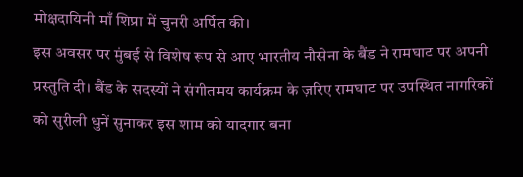मोक्षदायिनी माँ शिप्रा में चुनरी अर्पित की।
इस अवसर पर मुंबई से विशेष रूप से आए भारतीय नौसेना के बैंड ने रामघाट पर अपनी प्रस्तुति दी। बैंड के सदस्यों ने संगीतमय कार्यक्रम के ज़रिए रामघाट पर उपस्थित नागरिकों को सुरीली धुनें सुनाकर इस शाम को यादगार बना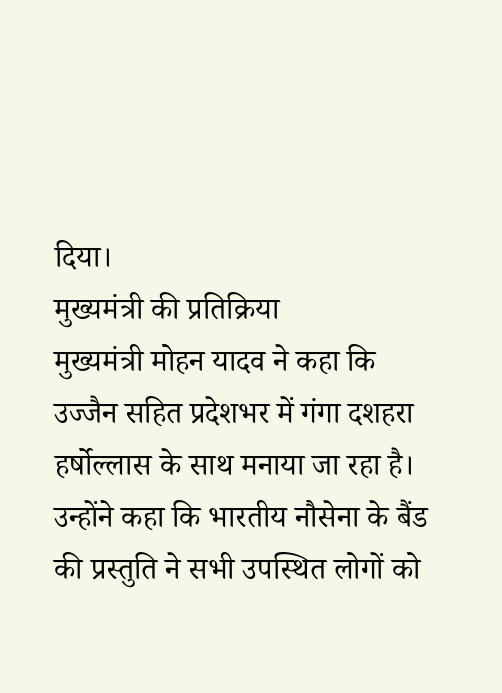दिया।
मुख्यमंत्री की प्रतिक्रिया
मुख्यमंत्री मोहन यादव ने कहा कि उज्जैन सहित प्रदेशभर में गंगा दशहरा हर्षोल्लास के साथ मनाया जा रहा है। उन्होंने कहा कि भारतीय नौसेना के बैंड की प्रस्तुति ने सभी उपस्थित लोगों को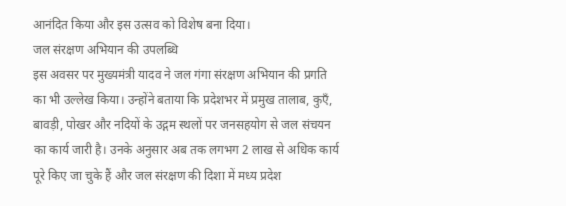आनंदित किया और इस उत्सव को विशेष बना दिया।
जल संरक्षण अभियान की उपलब्धि
इस अवसर पर मुख्यमंत्री यादव ने जल गंगा संरक्षण अभियान की प्रगति का भी उल्लेख किया। उन्होंने बताया कि प्रदेशभर में प्रमुख तालाब, कुएँ, बावड़ी, पोखर और नदियों के उद्गम स्थलों पर जनसहयोग से जल संचयन का कार्य जारी है। उनके अनुसार अब तक लगभग 2 लाख से अधिक कार्य पूरे किए जा चुके हैं और जल संरक्षण की दिशा में मध्य प्रदेश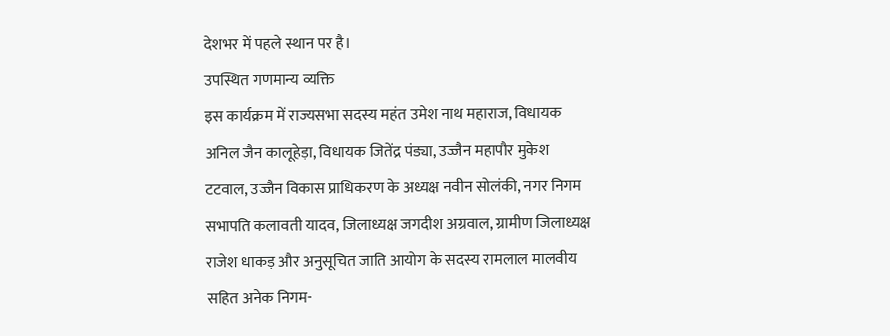देशभर में पहले स्थान पर है।
उपस्थित गणमान्य व्यक्ति
इस कार्यक्रम में राज्यसभा सदस्य महंत उमेश नाथ महाराज, विधायक अनिल जैन कालूहेड़ा, विधायक जितेंद्र पंड्या, उज्जैन महापौर मुकेश टटवाल, उज्जैन विकास प्राधिकरण के अध्यक्ष नवीन सोलंकी, नगर निगम सभापति कलावती यादव, जिलाध्यक्ष जगदीश अग्रवाल, ग्रामीण जिलाध्यक्ष राजेश धाकड़ और अनुसूचित जाति आयोग के सदस्य रामलाल मालवीय सहित अनेक निगम-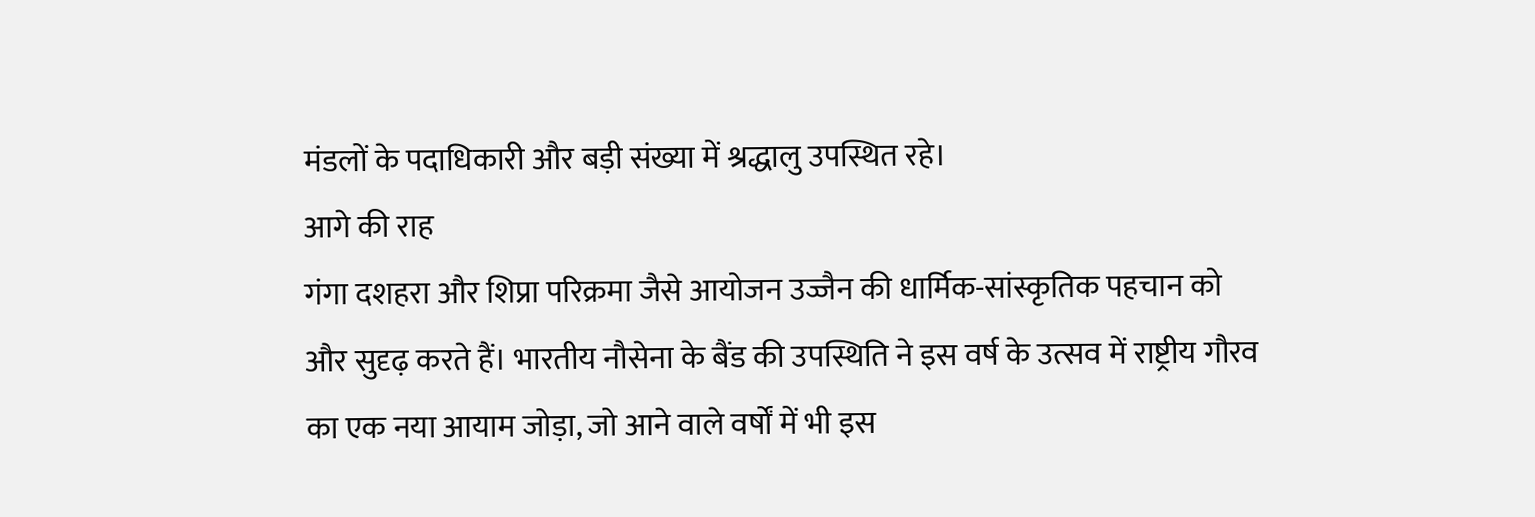मंडलों के पदाधिकारी और बड़ी संख्या में श्रद्धालु उपस्थित रहे।
आगे की राह
गंगा दशहरा और शिप्रा परिक्रमा जैसे आयोजन उज्जैन की धार्मिक-सांस्कृतिक पहचान को और सुदृढ़ करते हैं। भारतीय नौसेना के बैंड की उपस्थिति ने इस वर्ष के उत्सव में राष्ट्रीय गौरव का एक नया आयाम जोड़ा, जो आने वाले वर्षों में भी इस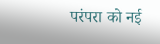परंपरा को नई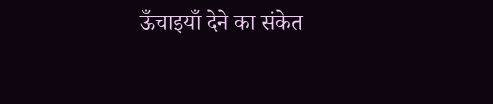ऊँचाइयाँ देने का संकेत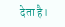देता है।